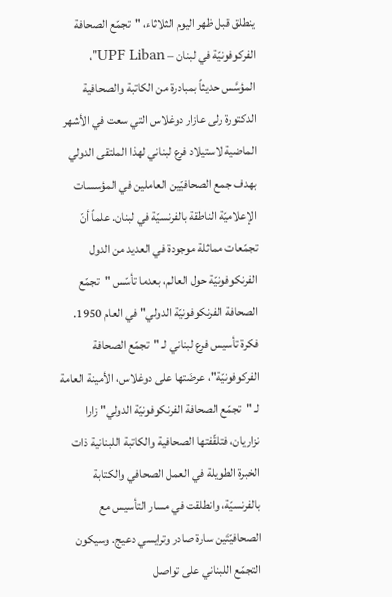ينطلق قبل ظهر اليوم الثلاثاء، "تجمّع الصحافة الفركوفونيّة في لبنان – UPF Liban"، المؤسَّس حديثاً بمبادرة من الكاتبة والصحافية الدكتورة رلى عازار دوغلاس التي سعت في الأشهر الماضية لاستيلاد فرع لبناني لهذا الملتقى الدولي بهدف جمع الصحافيّين العاملين في المؤسسات الإعلاميّة الناطقة بالفرنسيّة في لبنان. علماً أنّ تجمّعات مماثلة موجودة في العديد من الدول الفرنكوفونيّة حول العالم، بعدما تأسّس "تجمّع الصحافة الفرنكوفونيّة الدولي" في العام 1950.
فكرة تأسيس فرع لبناني لـ "تجمّع الصحافة الفركوفونيّة"، عرضَتها على دوغلاس، الأمينة العامة لـ "تجمّع الصحافة الفرنكوفونيّة الدولي" زارا نزاريان، فتلقّفتها الصحافية والكاتبة اللبنانية ذات الخبرة الطويلة في العمل الصحافي والكتابة بالفرنسيّة، وانطلقت في مسار التأسيس مع الصحافيّتَين سارة صادر وترايسي دعيج. وسيكون التجمّع اللبناني على تواصل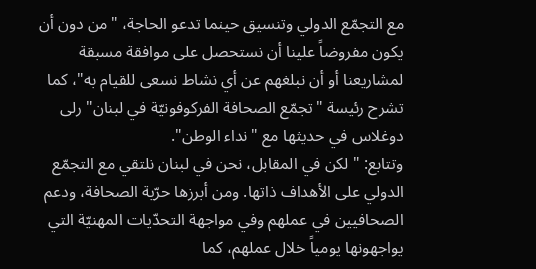مع التجمّع الدولي وتنسيق حينما تدعو الحاجة، "من دون أن يكون مفروضاً علينا أن نستحصل على موافقة مسبقة لمشاريعنا أو أن نبلغهم عن أي نشاط نسعى للقيام به"، كما تشرح رئيسة "تجمّع الصحافة الفركوفونيّة في لبنان" رلى دوغلاس في حديثها مع "نداء الوطن".
وتتابع: "لكن في المقابل، نحن في لبنان نلتقي مع التجمّع الدولي على الأهداف ذاتها. ومن أبرزها حرّية الصحافة، ودعم الصحافيين في عملهم وفي مواجهة التحدّيات المهنيّة التي يواجهونها يومياً خلال عملهم، كما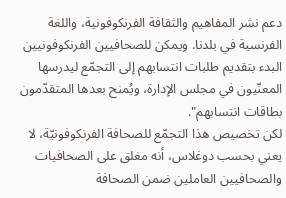دعم نشر المفاهيم والثقافة الفرنكوفونية، واللغة الفرنسية في بلدنا. ويمكن للصحافيين الفرنكوفونيين البدء بتقديم طلبات انتسابهم إلى التجمّع ليدرسها المعنّيون في مجلس الإدارة، ويُمنح بعدها المتقدّمون بطاقات انتسابهم".
لكن تخصيص هذا التجمّع للصحافة الفرنكوفونيّة، لا يعني بحسب دوغلاس، أنه مغلق على الصحافيات والصحافيين العاملين ضمن الصحافة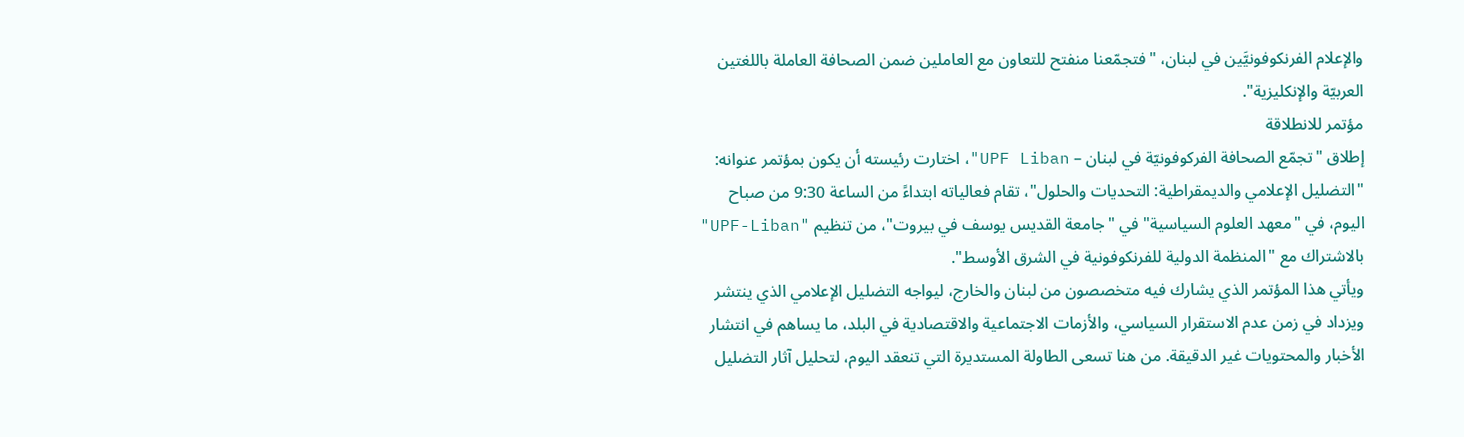والإعلام الفرنكوفونيَّين في لبنان، "فتجمّعنا منفتح للتعاون مع العاملين ضمن الصحافة العاملة باللغتين العربيّة والإنكليزية".
مؤتمر للانطلاقة
إطلاق "تجمّع الصحافة الفركوفونيّة في لبنان – UPF Liban"، اختارت رئيسته أن يكون بمؤتمر عنوانه: "التضليل الإعلامي والديمقراطية: التحديات والحلول"، تقام فعالياته ابتداءً من الساعة 9:30 من صباح اليوم، في "معهد العلوم السياسية" في "جامعة القديس يوسف في بيروت"، من تنظيم "UPF-Liban" بالاشتراك مع "المنظمة الدولية للفرنكوفونية في الشرق الأوسط".
ويأتي هذا المؤتمر الذي يشارك فيه متخصصون من لبنان والخارج، ليواجه التضليل الإعلامي الذي ينتشر ويزداد في زمن عدم الاستقرار السياسي، والأزمات الاجتماعية والاقتصادية في البلد، ما يساهم في انتشار الأخبار والمحتويات غير الدقيقة. من هنا تسعى الطاولة المستديرة التي تنعقد اليوم، لتحليل آثار التضليل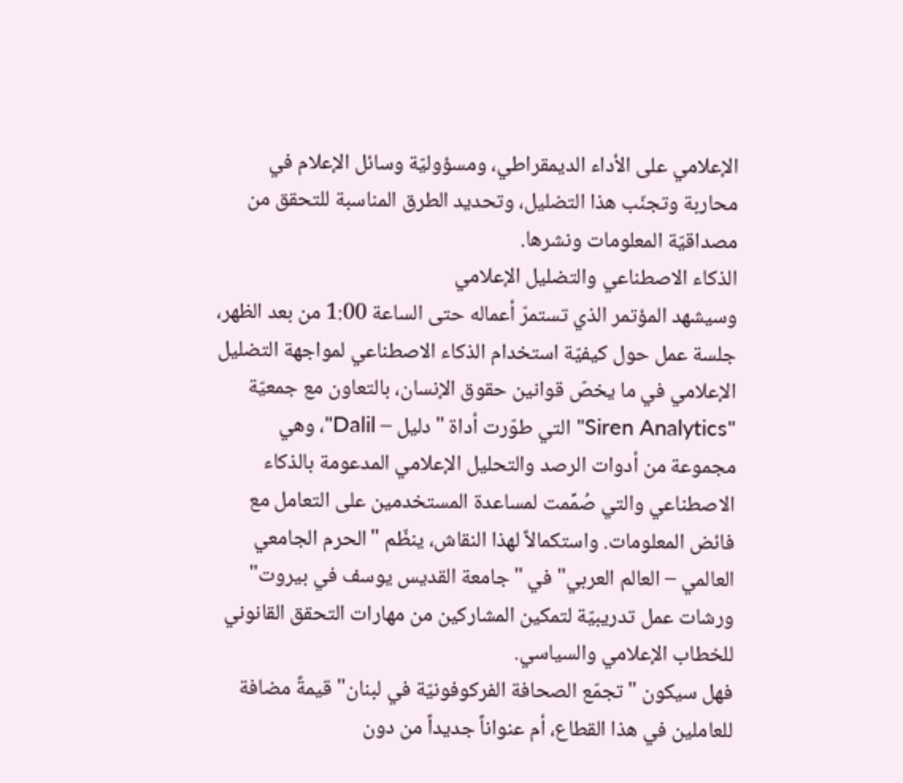الإعلامي على الأداء الديمقراطي، ومسؤوليّة وسائل الإعلام في محاربة وتجنّب هذا التضليل، وتحديد الطرق المناسبة للتحقق من مصداقيّة المعلومات ونشرها.
الذكاء الاصطناعي والتضليل الإعلامي
وسيشهد المؤتمر الذي تستمرّ أعماله حتى الساعة 1:00 من بعد الظهر، جلسة عمل حول كيفيّة استخدام الذكاء الاصطناعي لمواجهة التضليل الإعلامي في ما يخصّ قوانين حقوق الإنسان، بالتعاون مع جمعيّة "Siren Analytics" التي طوّرت أداة "دليل – Dalil"، وهي مجموعة من أدوات الرصد والتحليل الإعلامي المدعومة بالذكاء الاصطناعي والتي صُمِّمت لمساعدة المستخدمين على التعامل مع فائض المعلومات. واستكمالاً لهذا النقاش، ينظّم "الحرم الجامعي العالمي – العالم العربي" في "جامعة القديس يوسف في بيروت" ورشات عمل تدريبيّة لتمكين المشاركين من مهارات التحقق القانوني للخطاب الإعلامي والسياسي.
فهل سيكون "تجمّع الصحافة الفركوفونيّة في لبنان" قيمةً مضافة للعاملين في هذا القطاع، أم عنواناً جديداً من دون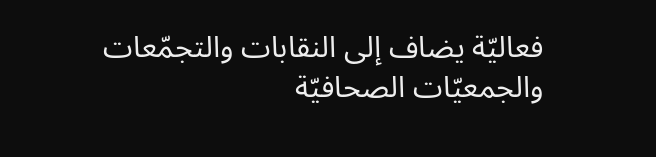فعاليّة يضاف إلى النقابات والتجمّعات والجمعيّات الصحافيّة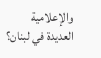والإعلامية العديدة في لبنان؟